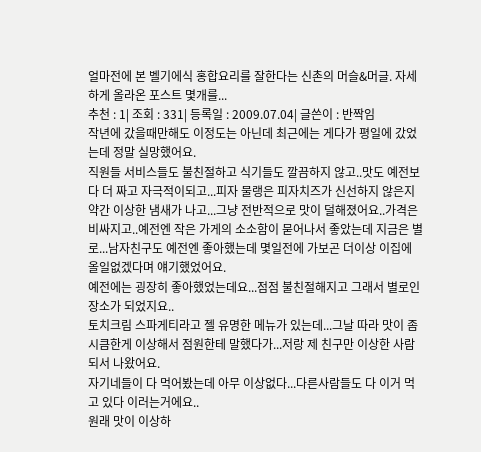얼마전에 본 벨기에식 홍합요리를 잘한다는 신촌의 머슬&머글. 자세하게 올라온 포스트 몇개를...
추천 : 1| 조회 : 331| 등록일 : 2009.07.04| 글쓴이 : 반짝임
작년에 갔을때만해도 이정도는 아닌데 최근에는 게다가 평일에 갔었는데 정말 실망했어요.
직원들 서비스들도 불친절하고 식기들도 깔끔하지 않고..맛도 예전보다 더 짜고 자극적이되고...피자 물랭은 피자치즈가 신선하지 않은지 약간 이상한 냄새가 나고...그냥 전반적으로 맛이 덜해졌어요..가격은 비싸지고..예전엔 작은 가게의 소소함이 묻어나서 좋았는데 지금은 별로...남자친구도 예전엔 좋아했는데 몇일전에 가보곤 더이상 이집에 올일없겠다며 얘기했었어요.
예전에는 굉장히 좋아했었는데요...점점 불친절해지고 그래서 별로인 장소가 되었지요..
토치크림 스파게티라고 젤 유명한 메뉴가 있는데...그날 따라 맛이 좀 시큼한게 이상해서 점원한테 말했다가...저랑 제 친구만 이상한 사람되서 나왔어요.
자기네들이 다 먹어봤는데 아무 이상없다...다른사람들도 다 이거 먹고 있다 이러는거에요..
원래 맛이 이상하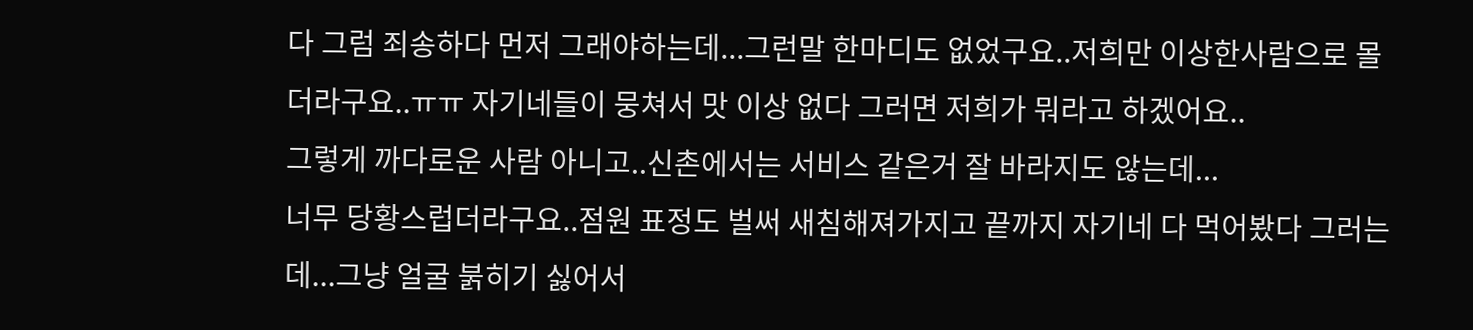다 그럼 죄송하다 먼저 그래야하는데...그런말 한마디도 없었구요..저희만 이상한사람으로 몰더라구요..ㅠㅠ 자기네들이 뭉쳐서 맛 이상 없다 그러면 저희가 뭐라고 하겠어요..
그렇게 까다로운 사람 아니고..신촌에서는 서비스 같은거 잘 바라지도 않는데...
너무 당황스럽더라구요..점원 표정도 벌써 새침해져가지고 끝까지 자기네 다 먹어봤다 그러는데...그냥 얼굴 붉히기 싫어서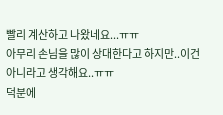빨리 계산하고 나왔네요...ㅠㅠ
아무리 손님을 많이 상대한다고 하지만..이건 아니라고 생각해요..ㅠㅠ
덕분에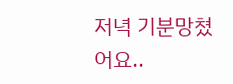저녁 기분망쳤어요..